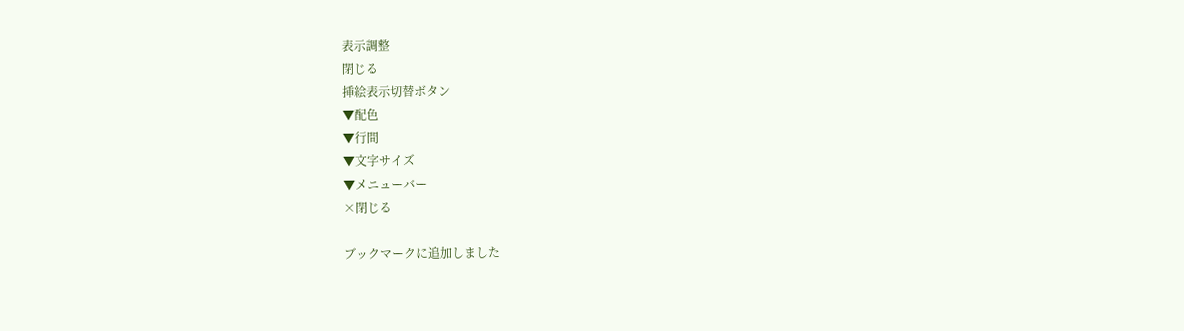表示調整
閉じる
挿絵表示切替ボタン
▼配色
▼行間
▼文字サイズ
▼メニューバー
×閉じる

ブックマークに追加しました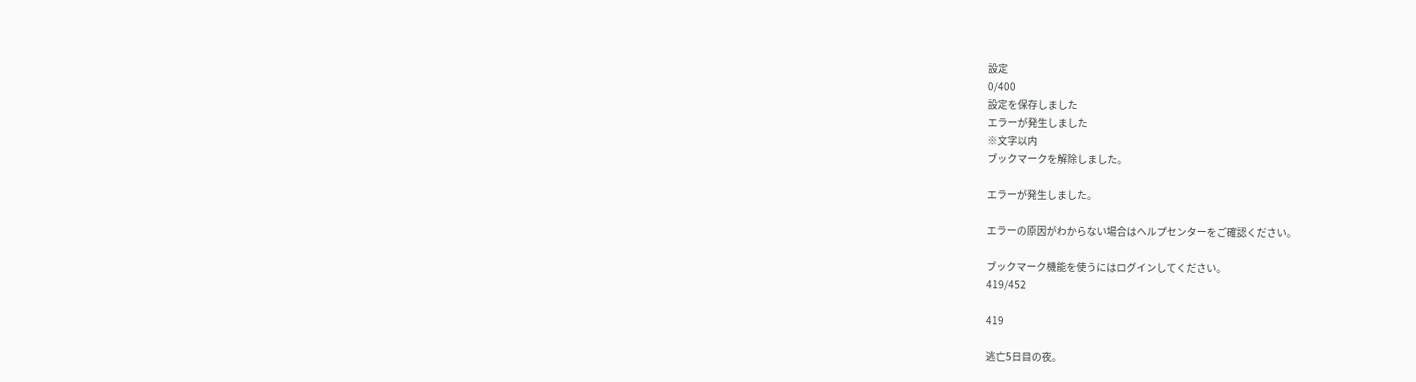設定
0/400
設定を保存しました
エラーが発生しました
※文字以内
ブックマークを解除しました。

エラーが発生しました。

エラーの原因がわからない場合はヘルプセンターをご確認ください。

ブックマーク機能を使うにはログインしてください。
419/452

419

逃亡5日目の夜。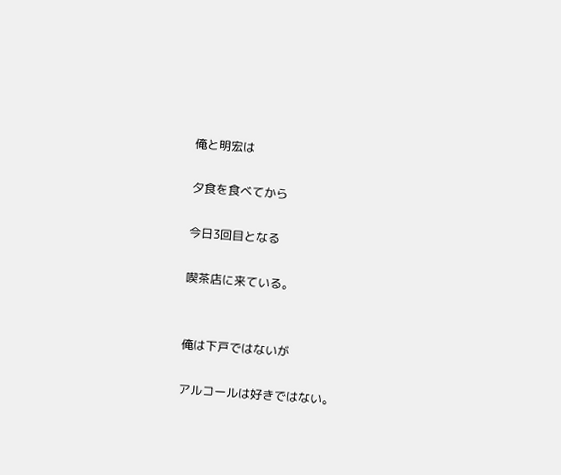俺と明宏は

夕食を食べてから

今日3回目となる

喫茶店に来ている。


俺は下戸ではないが

アルコールは好きではない。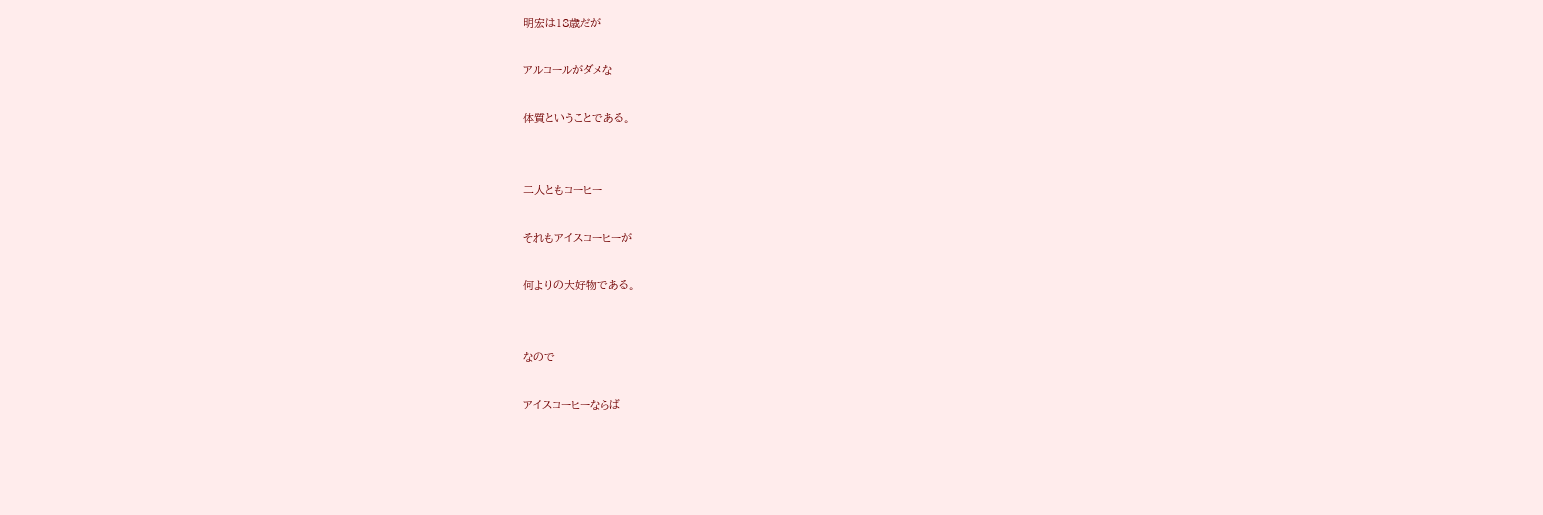明宏は18歳だが

アルコールがダメな

体質ということである。


二人ともコーヒー

それもアイスコーヒーが

何よりの大好物である。


なので

アイスコーヒーならば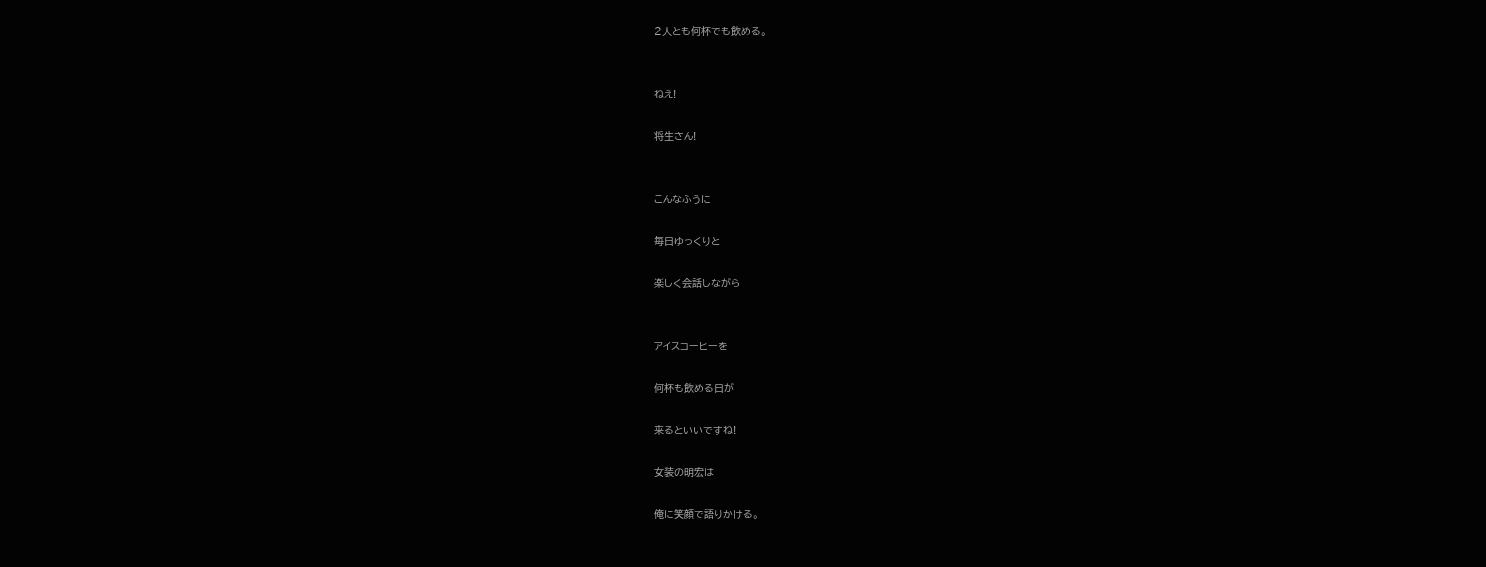2人とも何杯でも飲める。


ねえ!

将生さん!


こんなふうに

毎日ゆっくりと

楽しく会話しながら


アイスコーヒーを

何杯も飲める日が

来るといいですね!

女装の明宏は

俺に笑顔で語りかける。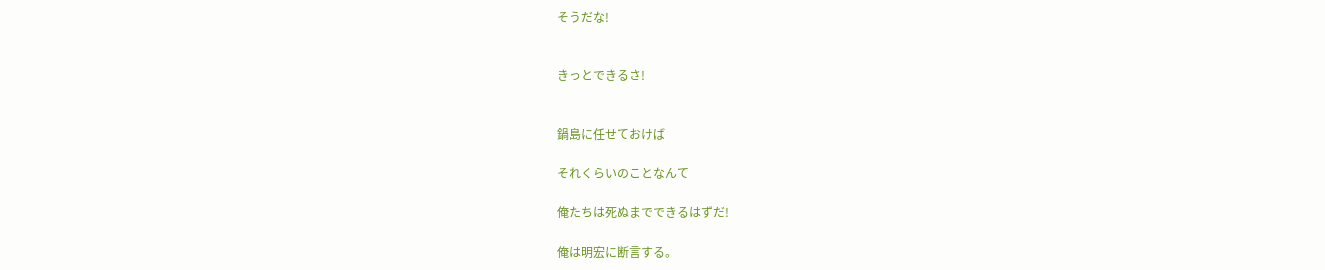そうだな!


きっとできるさ!


鍋島に任せておけば

それくらいのことなんて

俺たちは死ぬまでできるはずだ!

俺は明宏に断言する。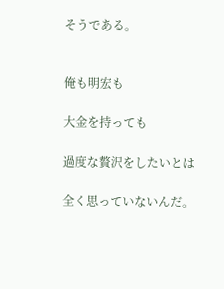そうである。


俺も明宏も

大金を持っても

過度な贅沢をしたいとは

全く思っていないんだ。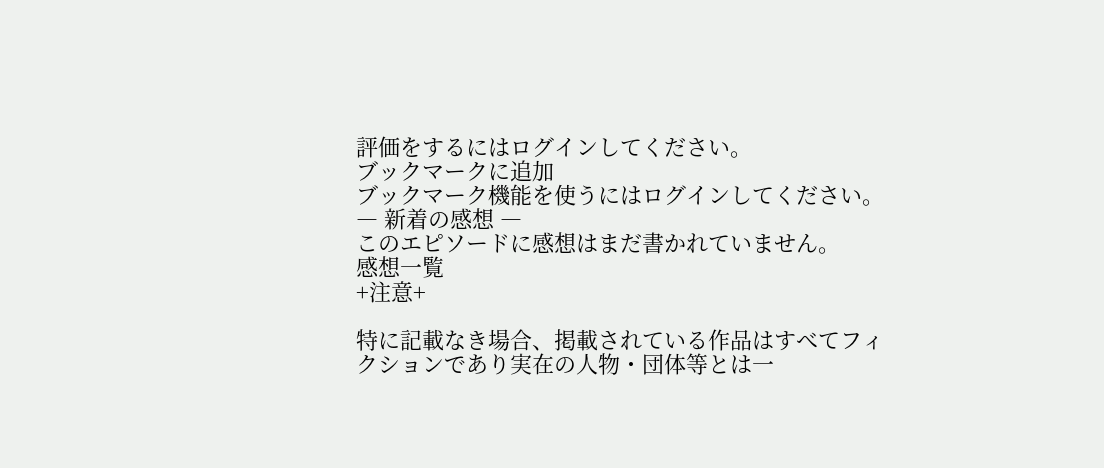評価をするにはログインしてください。
ブックマークに追加
ブックマーク機能を使うにはログインしてください。
― 新着の感想 ―
このエピソードに感想はまだ書かれていません。
感想一覧
+注意+

特に記載なき場合、掲載されている作品はすべてフィクションであり実在の人物・団体等とは一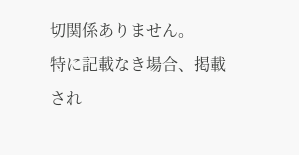切関係ありません。
特に記載なき場合、掲載され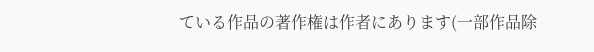ている作品の著作権は作者にあります(一部作品除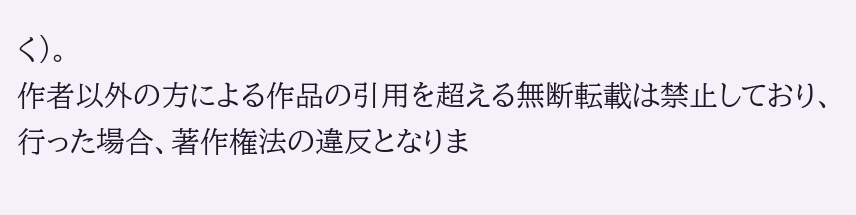く)。
作者以外の方による作品の引用を超える無断転載は禁止しており、行った場合、著作権法の違反となりま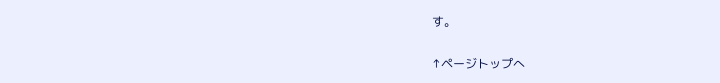す。

↑ページトップへ